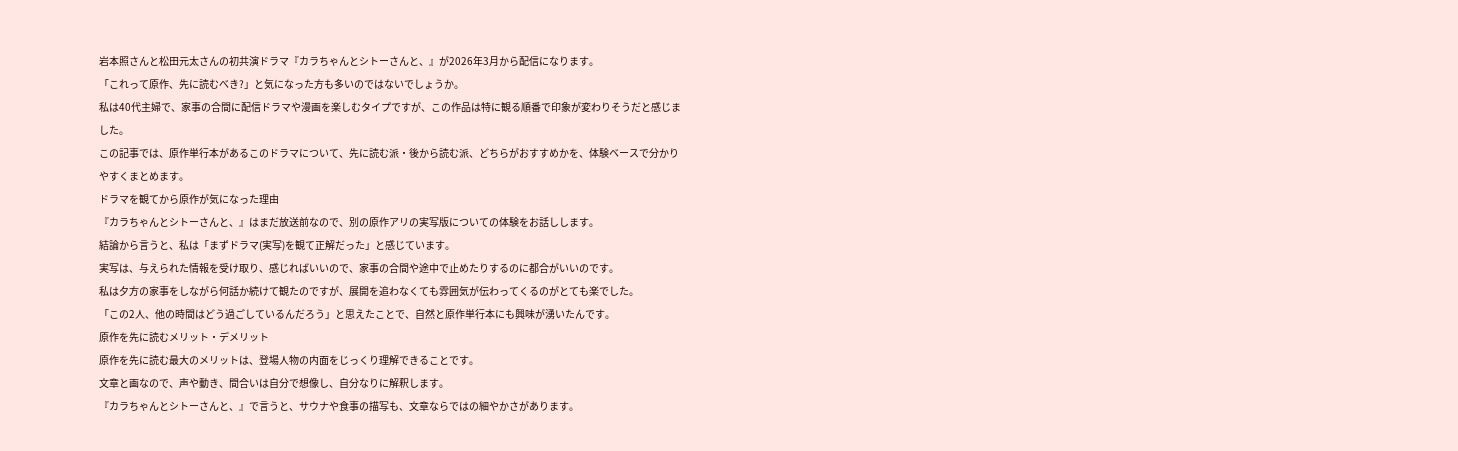岩本照さんと松田元太さんの初共演ドラマ『カラちゃんとシトーさんと、』が2026年3月から配信になります。
「これって原作、先に読むべき?」と気になった方も多いのではないでしょうか。
私は40代主婦で、家事の合間に配信ドラマや漫画を楽しむタイプですが、この作品は特に観る順番で印象が変わりそうだと感じました。
この記事では、原作単行本があるこのドラマについて、先に読む派・後から読む派、どちらがおすすめかを、体験ベースで分かりやすくまとめます。
ドラマを観てから原作が気になった理由
『カラちゃんとシトーさんと、』はまだ放送前なので、別の原作アリの実写版についての体験をお話しします。
結論から言うと、私は「まずドラマ(実写)を観て正解だった」と感じています。
実写は、与えられた情報を受け取り、感じればいいので、家事の合間や途中で止めたりするのに都合がいいのです。
私は夕方の家事をしながら何話か続けて観たのですが、展開を追わなくても雰囲気が伝わってくるのがとても楽でした。
「この2人、他の時間はどう過ごしているんだろう」と思えたことで、自然と原作単行本にも興味が湧いたんです。
原作を先に読むメリット・デメリット
原作を先に読む最大のメリットは、登場人物の内面をじっくり理解できることです。
文章と画なので、声や動き、間合いは自分で想像し、自分なりに解釈します。
『カラちゃんとシトーさんと、』で言うと、サウナや食事の描写も、文章ならではの細やかさがあります。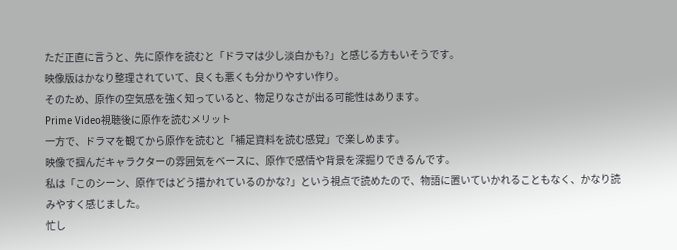ただ正直に言うと、先に原作を読むと「ドラマは少し淡白かも?」と感じる方もいそうです。
映像版はかなり整理されていて、良くも悪くも分かりやすい作り。
そのため、原作の空気感を強く知っていると、物足りなさが出る可能性はあります。
Prime Video視聴後に原作を読むメリット
一方で、ドラマを観てから原作を読むと「補足資料を読む感覚」で楽しめます。
映像で掴んだキャラクターの雰囲気をベースに、原作で感情や背景を深掘りできるんです。
私は「このシーン、原作ではどう描かれているのかな?」という視点で読めたので、物語に置いていかれることもなく、かなり読みやすく感じました。
忙し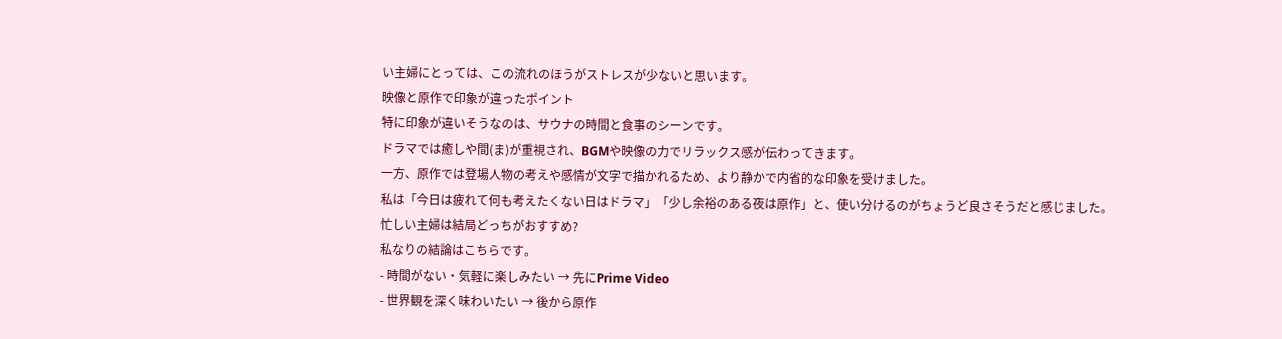い主婦にとっては、この流れのほうがストレスが少ないと思います。
映像と原作で印象が違ったポイント
特に印象が違いそうなのは、サウナの時間と食事のシーンです。
ドラマでは癒しや間(ま)が重視され、BGMや映像の力でリラックス感が伝わってきます。
一方、原作では登場人物の考えや感情が文字で描かれるため、より静かで内省的な印象を受けました。
私は「今日は疲れて何も考えたくない日はドラマ」「少し余裕のある夜は原作」と、使い分けるのがちょうど良さそうだと感じました。
忙しい主婦は結局どっちがおすすめ?
私なりの結論はこちらです。
- 時間がない・気軽に楽しみたい → 先にPrime Video
- 世界観を深く味わいたい → 後から原作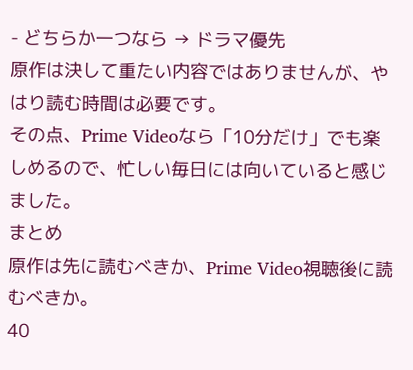- どちらか一つなら → ドラマ優先
原作は決して重たい内容ではありませんが、やはり読む時間は必要です。
その点、Prime Videoなら「10分だけ」でも楽しめるので、忙しい毎日には向いていると感じました。
まとめ
原作は先に読むべきか、Prime Video視聴後に読むべきか。
40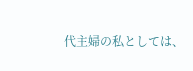代主婦の私としては、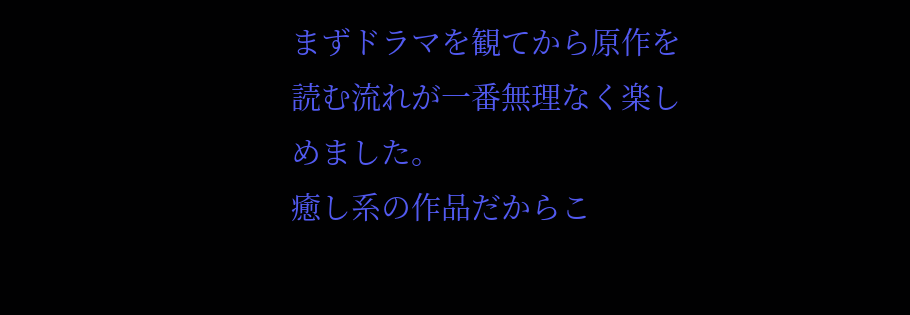まずドラマを観てから原作を読む流れが一番無理なく楽しめました。
癒し系の作品だからこ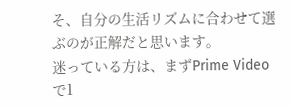そ、自分の生活リズムに合わせて選ぶのが正解だと思います。
迷っている方は、まずPrime Videoで1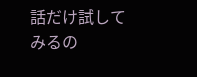話だけ試してみるの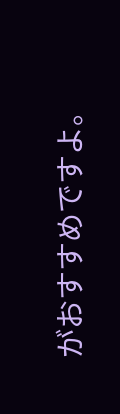がおすすめですよ。